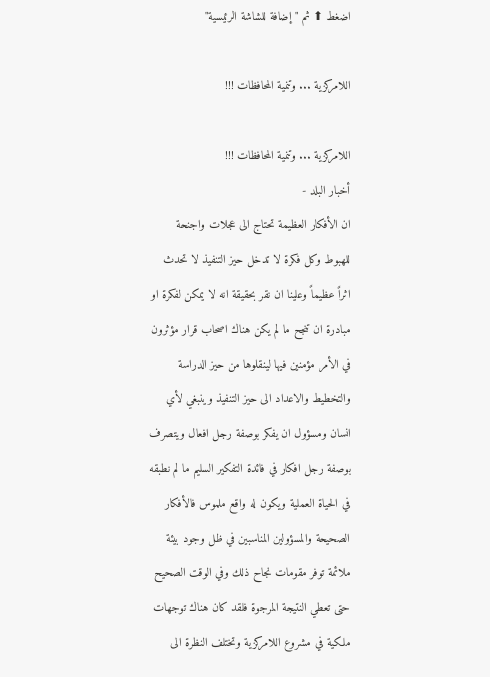اضغط ⬆ ثم "إضافة للشاشة الرئيسية"

اللامركزية ... وتنمية المحافظات !!!

اللامركزية ... وتنمية المحافظات !!!
أخبار البلد -
ان الأفكار العظيمة تحتاج الى عجلات واجنحة للهبوط وكل فكرة لا تدخل حيز التنفيذ لا تحدث اثراً عظيماً وعلينا ان نقر بحقيقة انه لا يمكن لفكرة او مبادرة ان تنجح ما لم يكن هناك اصحاب قرار مؤثرون في الأمر مؤمنين فيها لينقلوها من حيز الدراسة والتخطيط والاعداد الى حيز التنفيذ وينبغي لأي انسان ومسؤول ان يفكر بوصفة رجل افعال ويتصرف بوصفة رجل افكار في فائدة التفكير السليم ما لم نطبقه في الحياة العملية ويكون له واقع ملموس فالأفكار الصحيحة والمسؤولين المناسبين في ظل وجود بيئة ملائمة توفر مقومات نجاح ذلك وفي الوقت الصحيح حتى تعطي النتيجة المرجوة فلقد كان هناك توجهات ملكية في مشروع اللامركزية وتختلف النظرة الى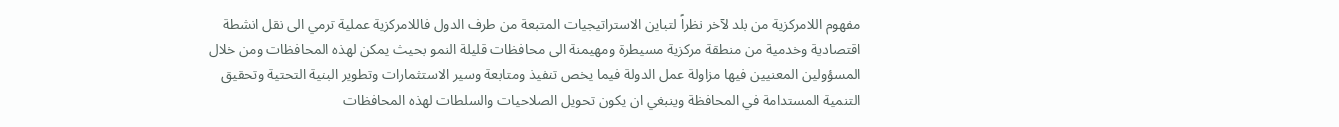مفهوم اللامركزية من بلد لآخر نظراً لتباين الاستراتيجيات المتبعة من طرف الدول فاللامركزية عملية ترمي الى نقل انشطة اقتصادية وخدمية من منطقة مركزية مسيطرة ومهيمنة الى محافظات قليلة النمو بحيث يمكن لهذه المحافظات ومن خلال المسؤولين المعنيين فيها مزاولة عمل الدولة فيما يخص تنفيذ ومتابعة وسير الاستثمارات وتطوير البنية التحتية وتحقيق التنمية المستدامة في المحافظة وينبغي ان يكون تحويل الصلاحيات والسلطات لهذه المحافظات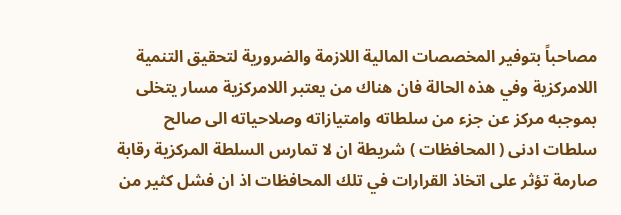مصاحباً بتوفير المخصصات المالية اللازمة والضرورية لتحقيق التنمية اللامركزية وفي هذه الحالة فان هناك من يعتبر اللامركزية مسار يتخلى بموجبه مركز عن جزء من سلطاته وامتيازاته وصلاحياته الى صالح سلطات ادنى ( المحافظات ) شريطة ان لا تمارس السلطة المركزية رقابة صارمة تؤثر على اتخاذ القرارات في تلك المحافظات اذ ان فشل كثير من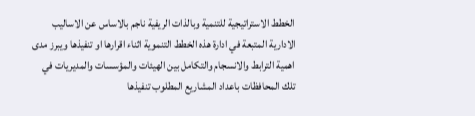الخطط الاستراتيجية للتنمية وبالذات الريفية ناجم بالاساس عن الاساليب الادارية المتبعة في ادارة هذه الخطط التنموية اثناء اقرارها او تنفيذها ويبرز مدى اهمية الترابط والانسجام والتكامل بين الهيئات والمؤسسات والمديريات في تلك المحافظات باعداد المشاريع المطلوب تنفيذها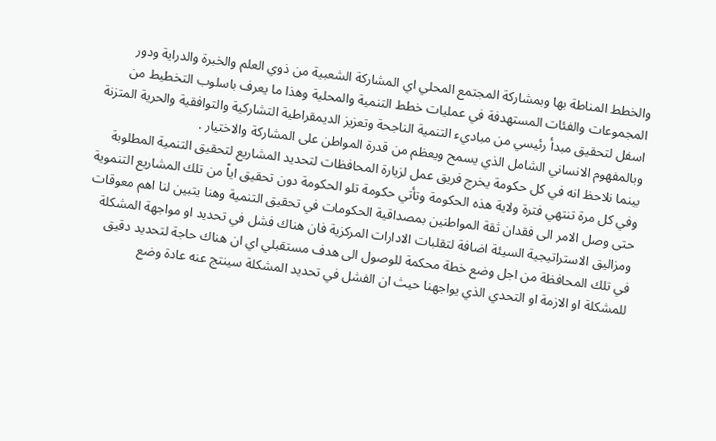والخطط المناطة بها وبمشاركة المجتمع المحلي اي المشاركة الشعبية من ذوي العلم والخبرة والدراية ودور المجموعات والفئات المستهدفة في عمليات خطط التنمية والمحلية وهذا ما يعرف باسلوب التخطيط من اسفل لتحقيق مبدأ رئيسي من مباديء التنمية الناجحة وتعزيز الديمقراطية التشاركية والتوافقية والحرية المتزنة وبالمفهوم الانساني الشامل الذي يسمح ويعظم من قدرة المواطن على المشاركة والاختيار .
بينما نلاحظ انه في كل حكومة يخرج فريق عمل لزيارة المحافظات لتحديد المشاريع لتحقيق التنمية المطلوبة وفي كل مرة تنتهي فترة ولاية هذه الحكومة وتأتي حكومة تلو الحكومة دون تحقيق اياً من تلك المشاريع التنموية حتى وصل الامر الى فقدان ثقة المواطنين بمصداقية الحكومات في تحقيق التنمية وهنا يتبين لنا اهم معوقات ومزاليق الاستراتيجية السيئة اضافة لتقلبات الادارات المركزية فان هناك فشل في تحديد او مواجهة المشكلة في تلك المحافظة من اجل وضع خطة محكمة للوصول الى هدف مستقبلي اي ان هناك حاجة لتحديد دقيق للمشكلة او الازمة او التحدي الذي يواجهنا حيث ان الفشل في تحديد المشكلة سينتج عنه عادة وضع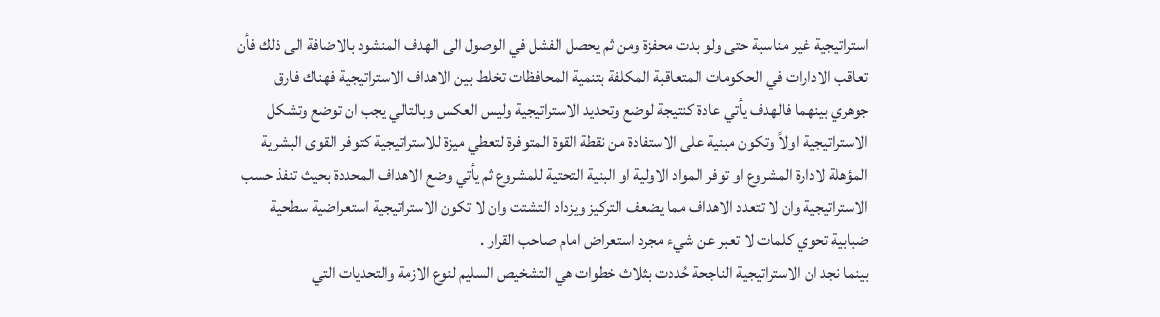استراتيجية غير مناسبة حتى ولو بدت محفزة ومن ثم يحصل الفشل في الوصول الى الهدف المنشود بالاضافة الى ذلك فأن تعاقب الادارات في الحكومات المتعاقبة المكلفة بتنمية المحافظات تخلط بين الاهداف الاستراتيجية فهناك فارق جوهري بينهما فالهدف يأتي عادة كنتيجة لوضع وتحديد الاستراتيجية وليس العكس وبالتالي يجب ان توضع وتشكل الاستراتيجية اولاً وتكون مبنية على الاستفادة من نقطة القوة المتوفرة لتعطي ميزة للاستراتيجية كتوفر القوى البشرية المؤهلة لادارة المشروع او توفر المواد الاولية او البنية التحتية للمشروع ثم يأتي وضع الاهداف المحددة بحيث تنفذ حسب الاستراتيجية وان لا تتعدد الاهداف مما يضعف التركيز ويزداد التشتت وان لا تكون الاستراتيجية استعراضية سطحية ضبابية تحوي كلمات لا تعبر عن شيء مجرد استعراض امام صاحب القرار .
بينما نجد ان الاستراتيجية الناجحة حُددت بثلاث خطوات هي التشخيص السليم لنوع الازمة والتحديات التي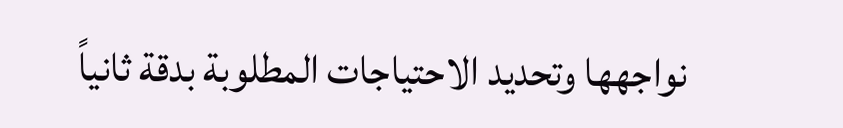نواجهها وتحديد الاحتياجات المطلوبة بدقة ثانياً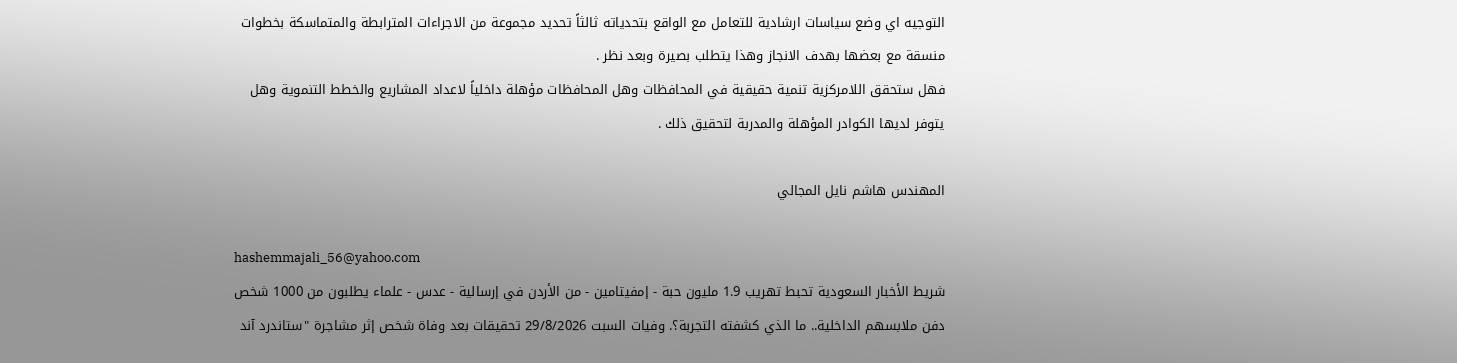التوجيه اي وضع سياسات ارشادية للتعامل مع الواقع بتحدياته ثالثاً تحديد مجموعة من الاجراءات المترابطة والمتماسكة بخطوات منسقة مع بعضها بهدف الانجاز وهذا يتطلب بصيرة وبعد نظر .
فهل ستحقق اللامركزية تنمية حقيقية في المحافظات وهل المحافظات مؤهلة داخلياً لاعداد المشاريع والخطط التنموية وهل يتوفر لديها الكوادر المؤهلة والمدربة لتحقيق ذلك .

المهندس هاشم نايل المجالي

hashemmajali_56@yahoo.com
شريط الأخبار السعودية تحبط تهريب 1.9 مليون حبة - إمفيتامين - من الأردن في إرسالية - عدس - علماء يطلبون من 1000 شخص دفن ملابسهم الداخلية.. ما الذي كشفته التجربة؟. وفيات السبت 29/8/2026 تحقيقات بعد وفاة شخص إثر مشاجرة "ستاندرد آند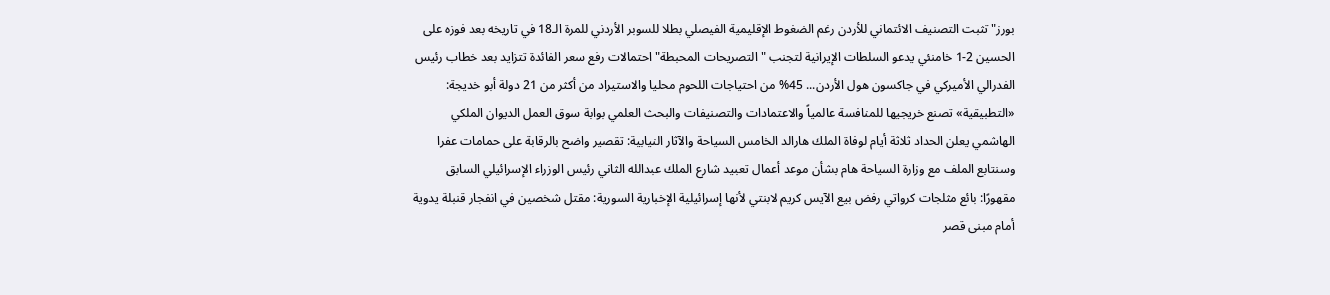بورز" تثبت التصنيف الائتماني للأردن رغم الضغوط الإقليمية الفيصلي بطلا للسوبر الأردني للمرة الـ18 في تاريخه بعد فوزه على الحسين 2-1 خامنئي يدعو السلطات الإيرانية لتجنب "التصريحات المحبطة" احتمالات رفع سعر الفائدة تتزايد بعد خطاب رئيس الفدرالي الأميركي في جاكسون هول الأردن... 45% من احتياجات اللحوم محليا والاستيراد من أكثر من 21 دولة أبو خديجة: «التطبيقية» تصنع خريجيها للمنافسة عالمياً والاعتمادات والتصنيفات والبحث العلمي بوابة سوق العمل الديوان الملكي الهاشمي يعلن الحداد ثلاثة أيام لوفاة الملك هارالد الخامس السياحة والآثار النيابية: تقصير واضح بالرقابة على حمامات عفرا وسنتابع الملف مع وزارة السياحة هام بشأن موعد أعمال تعبيد شارع الملك عبدالله الثاني رئيس الوزراء الإسرائيلي السابق مقهورًا: بائع مثلجات كرواتي رفض بيع الآيس كريم لابنتي لأنها إسرائيلية الإخبارية السورية: مقتل شخصين في انفجار قنبلة يدوية أمام مبنى قصر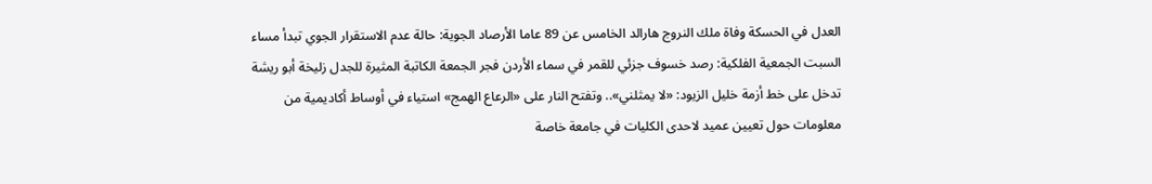العدل في الحسكة وفاة ملك النروج هارالد الخامس عن 89 عاما الأرصاد الجوية: حالة عدم الاستقرار الجوي تبدأ مساء السبت الجمعية الفلكية: رصد خسوف جزئي للقمر في سماء الأردن فجر الجمعة الكاتبة المثيرة للجدل زليخة أبو ريشة تدخل على خط أزمة خليل الزيود: «لا يمثلني».. وتفتح النار على «الرعاع الهمج» استياء في أوساط أكاديمية من معلومات حول تعيين عميد لاحدى الكليات في جامعة خاصة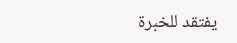يفتقد للخبرة